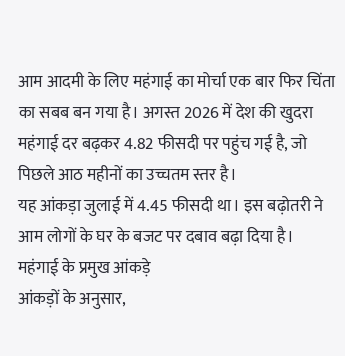आम आदमी के लिए महंगाई का मोर्चा एक बार फिर चिंता का सबब बन गया है। अगस्त 2026 में देश की खुदरा महंगाई दर बढ़कर 4.82 फीसदी पर पहुंच गई है, जो पिछले आठ महीनों का उच्चतम स्तर है।
यह आंकड़ा जुलाई में 4.45 फीसदी था। इस बढ़ोतरी ने आम लोगों के घर के बजट पर दबाव बढ़ा दिया है।
महंगाई के प्रमुख आंकड़े
आंकड़ों के अनुसार,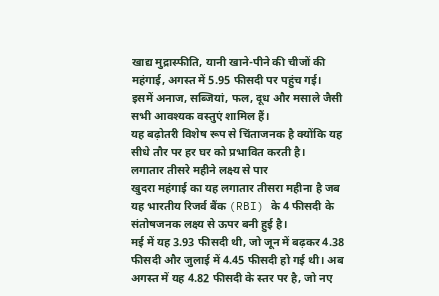खाद्य मुद्रास्फीति, यानी खाने-पीने की चीजों की महंगाई, अगस्त में 5.95 फीसदी पर पहुंच गई। इसमें अनाज, सब्जियां, फल, दूध और मसाले जैसी सभी आवश्यक वस्तुएं शामिल हैं।
यह बढ़ोतरी विशेष रूप से चिंताजनक है क्योंकि यह सीधे तौर पर हर घर को प्रभावित करती है।
लगातार तीसरे महीने लक्ष्य से पार
खुदरा महंगाई का यह लगातार तीसरा महीना है जब यह भारतीय रिजर्व बैंक (RBI) के 4 फीसदी के संतोषजनक लक्ष्य से ऊपर बनी हुई है।
मई में यह 3.93 फीसदी थी, जो जून में बढ़कर 4.38 फीसदी और जुलाई में 4.45 फीसदी हो गई थी। अब अगस्त में यह 4.82 फीसदी के स्तर पर है, जो नए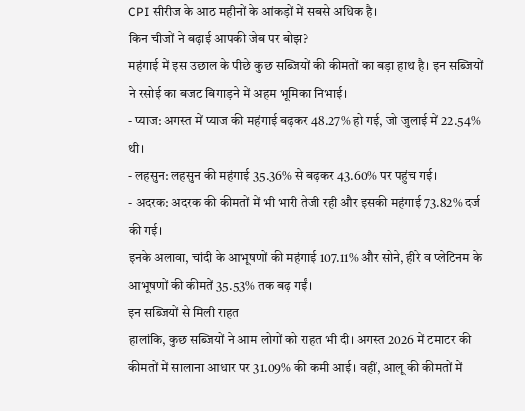CPI सीरीज के आठ महीनों के आंकड़ों में सबसे अधिक है।
किन चीजों ने बढ़ाई आपकी जेब पर बोझ?
महंगाई में इस उछाल के पीछे कुछ सब्जियों की कीमतों का बड़ा हाथ है। इन सब्जियों ने रसोई का बजट बिगाड़ने में अहम भूमिका निभाई।
- प्याज: अगस्त में प्याज की महंगाई बढ़कर 48.27% हो गई, जो जुलाई में 22.54% थी।
- लहसुन: लहसुन की महंगाई 35.36% से बढ़कर 43.60% पर पहुंच गई।
- अदरक: अदरक की कीमतों में भी भारी तेजी रही और इसकी महंगाई 73.82% दर्ज की गई।
इनके अलावा, चांदी के आभूषणों की महंगाई 107.11% और सोने, हीरे व प्लेटिनम के आभूषणों की कीमतें 35.53% तक बढ़ गईं।
इन सब्जियों से मिली राहत
हालांकि, कुछ सब्जियों ने आम लोगों को राहत भी दी। अगस्त 2026 में टमाटर की कीमतों में सालाना आधार पर 31.09% की कमी आई। वहीं, आलू की कीमतों में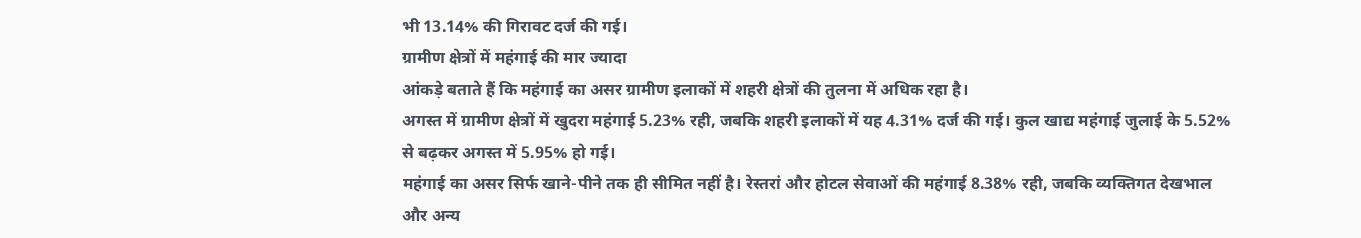भी 13.14% की गिरावट दर्ज की गई।
ग्रामीण क्षेत्रों में महंगाई की मार ज्यादा
आंकड़े बताते हैं कि महंगाई का असर ग्रामीण इलाकों में शहरी क्षेत्रों की तुलना में अधिक रहा है।
अगस्त में ग्रामीण क्षेत्रों में खुदरा महंगाई 5.23% रही, जबकि शहरी इलाकों में यह 4.31% दर्ज की गई। कुल खाद्य महंगाई जुलाई के 5.52% से बढ़कर अगस्त में 5.95% हो गई।
महंगाई का असर सिर्फ खाने-पीने तक ही सीमित नहीं है। रेस्तरां और होटल सेवाओं की महंगाई 8.38% रही, जबकि व्यक्तिगत देखभाल और अन्य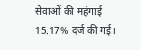सेवाओं की महंगाई 15.17% दर्ज की गई।